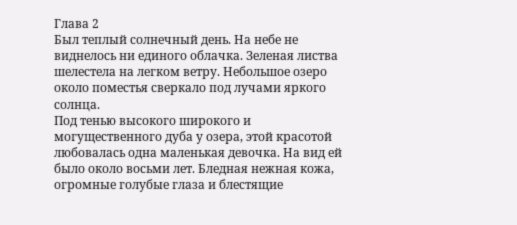Глава 2
Был теплый солнечный день. На небе не виднелось ни единого облачка. Зеленая листва шелестела на легком ветру. Небольшое озеро около поместья сверкало под лучами яркого солнца.
Под тенью высокого широкого и могущественного дуба у озера, этой красотой любовалась одна маленькая девочка. На вид ей было около восьми лет. Бледная нежная кожа, огромные голубые глаза и блестящие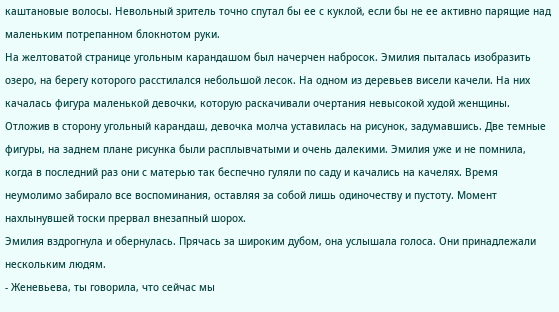каштановые волосы. Невольный зритель точно спутал бы ее с куклой, если бы не ее активно парящие над маленьким потрепанном блокнотом руки.
На желтоватой странице угольным карандашом был начерчен набросок. Эмилия пыталась изобразить озеро, на берегу которого расстилался небольшой лесок. На одном из деревьев висели качели. На них качалась фигура маленькой девочки, которую раскачивали очертания невысокой худой женщины.
Отложив в сторону угольный карандаш, девочка молча уставилась на рисунок, задумавшись. Две темные фигуры, на заднем плане рисунка были расплывчатыми и очень далекими. Эмилия уже и не помнила, когда в последний раз они с матерью так беспечно гуляли по саду и качались на качелях. Время неумолимо забирало все воспоминания, оставляя за собой лишь одиночеству и пустоту. Момент нахлынувшей тоски прервал внезапный шорох.
Эмилия вздрогнула и обернулась. Прячась за широким дубом, она услышала голоса. Они принадлежали нескольким людям.
- Женевьева, ты говорила, что сейчас мы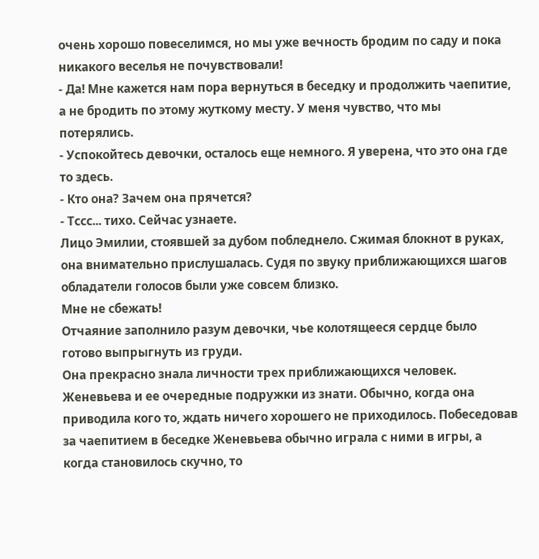очень хорошо повеселимся, но мы уже вечность бродим по саду и пока никакого веселья не почувствовали!
- Да! Мне кажется нам пора вернуться в беседку и продолжить чаепитие, а не бродить по этому жуткому месту. У меня чувство, что мы потерялись.
- Успокойтесь девочки, осталось еще немного. Я уверена, что это она где то здесь.
- Кто она? Зачем она прячется?
- Тссс... тихо. Сейчас узнаете.
Лицо Эмилии, стоявшей за дубом побледнело. Сжимая блокнот в руках, она внимательно прислушалась. Судя по звуку приближающихся шагов обладатели голосов были уже совсем близко.
Мне не сбежать!
Отчаяние заполнило разум девочки, чье колотящееся сердце было готово выпрыгнуть из груди.
Она прекрасно знала личности трех приближающихся человек. Женевьева и ее очередные подружки из знати. Обычно, когда она приводила кого то, ждать ничего хорошего не приходилось. Побеседовав за чаепитием в беседке Женевьева обычно играла с ними в игры, а когда становилось скучно, то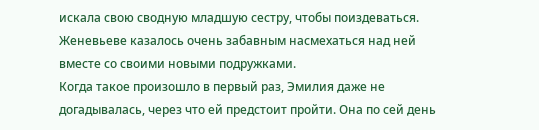искала свою сводную младшую сестру, чтобы поиздеваться. Женевьеве казалось очень забавным насмехаться над ней вместе со своими новыми подружками.
Когда такое произошло в первый раз, Эмилия даже не догадывалась, через что ей предстоит пройти. Она по сей день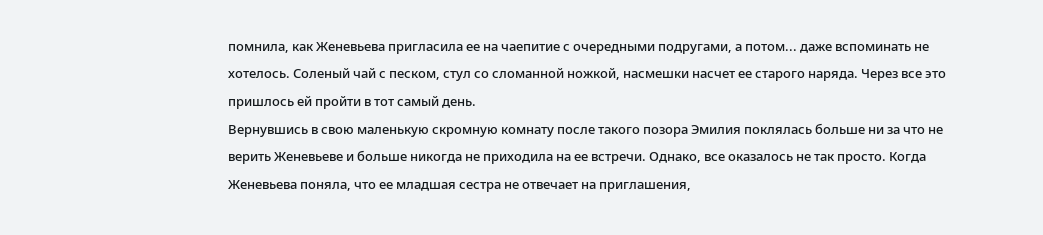помнила, как Женевьева пригласила ее на чаепитие с очередными подругами, а потом... даже вспоминать не хотелось. Соленый чай с песком, стул со сломанной ножкой, насмешки насчет ее старого наряда. Через все это пришлось ей пройти в тот самый день.
Вернувшись в свою маленькую скромную комнату после такого позора Эмилия поклялась больше ни за что не верить Женевьеве и больше никогда не приходила на ее встречи. Однако, все оказалось не так просто. Когда Женевьева поняла, что ее младшая сестра не отвечает на приглашения,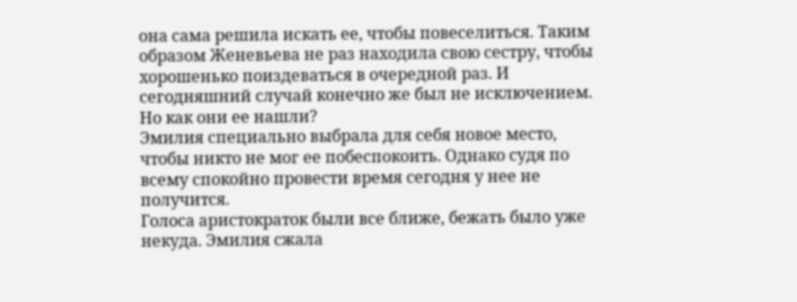она сама решила искать ее, чтобы повеселиться. Таким образом Женевьева не раз находила свою сестру, чтобы хорошенько поиздеваться в очередной раз. И сегодняшний случай конечно же был не исключением.
Но как они ее нашли?
Эмилия специально выбрала для себя новое место, чтобы никто не мог ее побеспокоить. Однако судя по всему спокойно провести время сегодня у нее не получится.
Голоса аристократок были все ближе, бежать было уже некуда. Эмилия сжала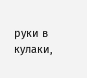руки в кулаки,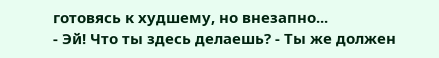готовясь к худшему, но внезапно...
- Эй! Что ты здесь делаешь? - Ты же должен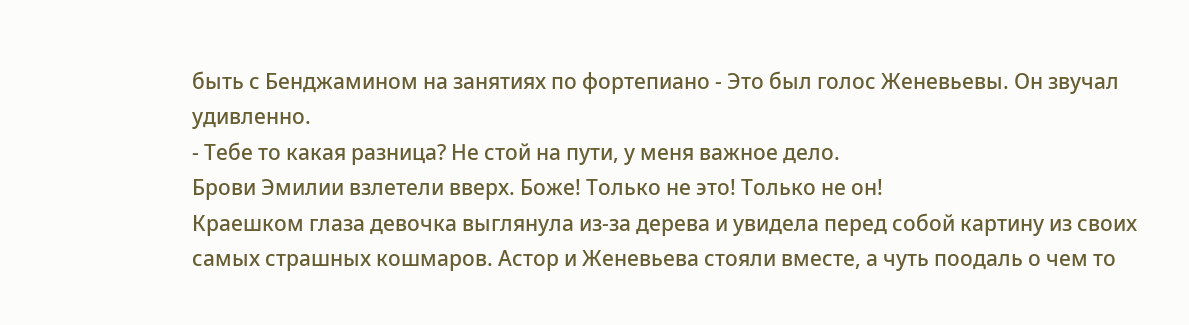быть с Бенджамином на занятиях по фортепиано - Это был голос Женевьевы. Он звучал удивленно.
- Тебе то какая разница? Не стой на пути, у меня важное дело.
Брови Эмилии взлетели вверх. Боже! Только не это! Только не он!
Краешком глаза девочка выглянула из-за дерева и увидела перед собой картину из своих самых страшных кошмаров. Астор и Женевьева стояли вместе, а чуть поодаль о чем то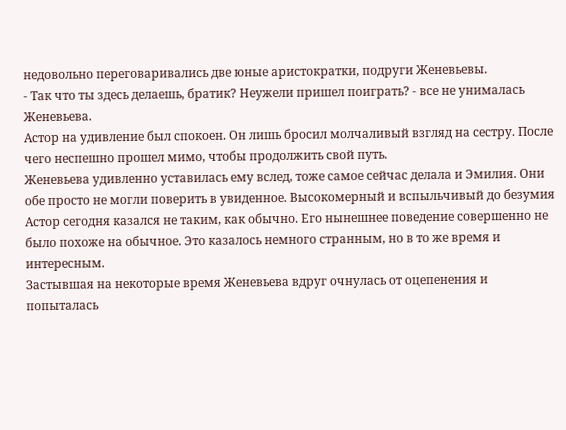недовольно переговаривались две юные аристократки, подруги Женевьевы.
- Так что ты здесь делаешь, братик? Неужели пришел поиграть? - все не унималась Женевьева.
Астор на удивление был спокоен. Он лишь бросил молчаливый взгляд на сестру. После чего неспешно прошел мимо, чтобы продолжить свой путь.
Женевьева удивленно уставилась ему вслед, тоже самое сейчас делала и Эмилия. Они обе просто не могли поверить в увиденное. Высокомерный и вспыльчивый до безумия Астор сегодня казался не таким, как обычно. Его нынешнее поведение совершенно не было похоже на обычное. Это казалось немного странным, но в то же время и интересным.
Застывшая на некоторые время Женевьева вдруг очнулась от оцепенения и попыталась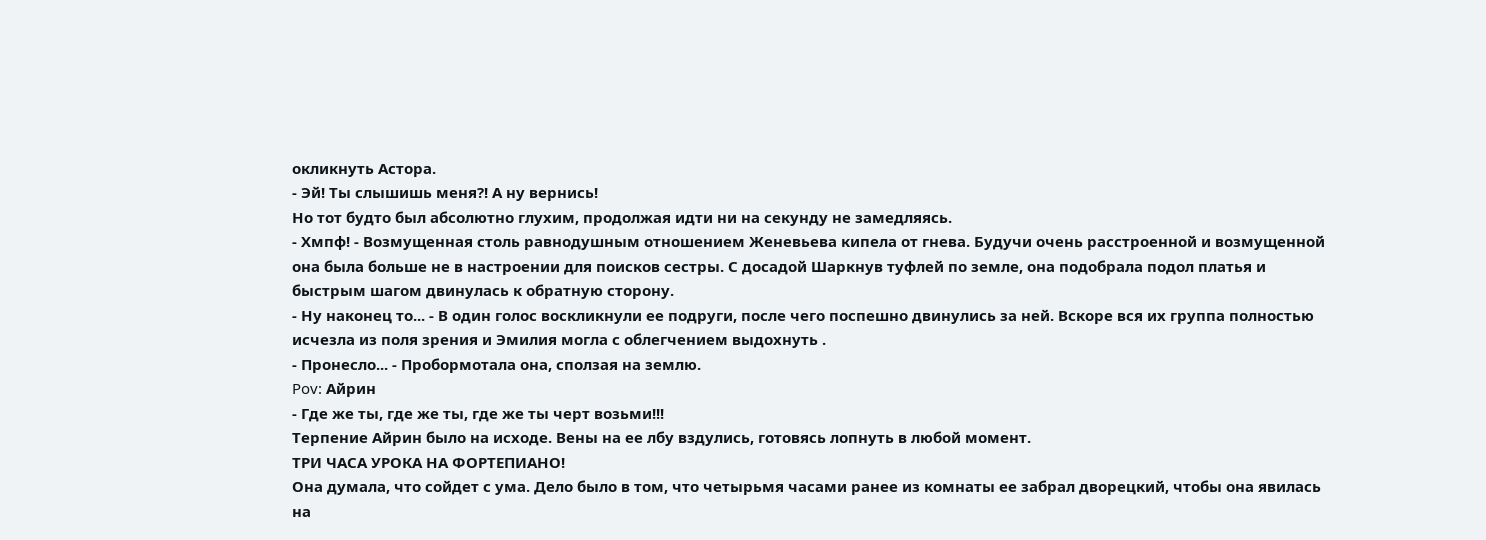окликнуть Астора.
- Эй! Ты слышишь меня?! А ну вернись!
Но тот будто был абсолютно глухим, продолжая идти ни на секунду не замедляясь.
- Хмпф! - Возмущенная столь равнодушным отношением Женевьева кипела от гнева. Будучи очень расстроенной и возмущенной она была больше не в настроении для поисков сестры. С досадой Шаркнув туфлей по земле, она подобрала подол платья и быстрым шагом двинулась к обратную сторону.
- Ну наконец то... - В один голос воскликнули ее подруги, после чего поспешно двинулись за ней. Вскоре вся их группа полностью исчезла из поля зрения и Эмилия могла с облегчением выдохнуть .
- Пронесло... - Пробормотала она, сползая на землю.
Pov: Айрин
- Где же ты, где же ты, где же ты черт возьми!!!
Терпение Айрин было на исходе. Вены на ее лбу вздулись, готовясь лопнуть в любой момент.
ТРИ ЧАСА УРОКА НА ФОРТЕПИАНО!
Она думала, что сойдет с ума. Дело было в том, что четырьмя часами ранее из комнаты ее забрал дворецкий, чтобы она явилась на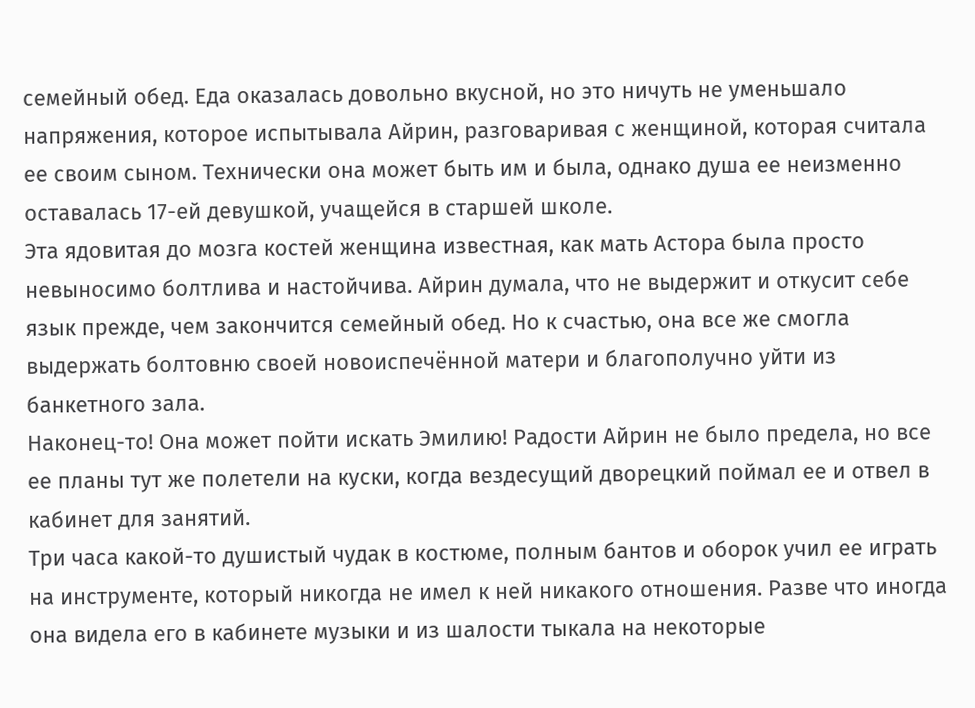семейный обед. Еда оказалась довольно вкусной, но это ничуть не уменьшало напряжения, которое испытывала Айрин, разговаривая с женщиной, которая считала ее своим сыном. Технически она может быть им и была, однако душа ее неизменно оставалась 17-ей девушкой, учащейся в старшей школе.
Эта ядовитая до мозга костей женщина известная, как мать Астора была просто невыносимо болтлива и настойчива. Айрин думала, что не выдержит и откусит себе язык прежде, чем закончится семейный обед. Но к счастью, она все же смогла выдержать болтовню своей новоиспечённой матери и благополучно уйти из банкетного зала.
Наконец-то! Она может пойти искать Эмилию! Радости Айрин не было предела, но все ее планы тут же полетели на куски, когда вездесущий дворецкий поймал ее и отвел в кабинет для занятий.
Три часа какой-то душистый чудак в костюме, полным бантов и оборок учил ее играть на инструменте, который никогда не имел к ней никакого отношения. Разве что иногда она видела его в кабинете музыки и из шалости тыкала на некоторые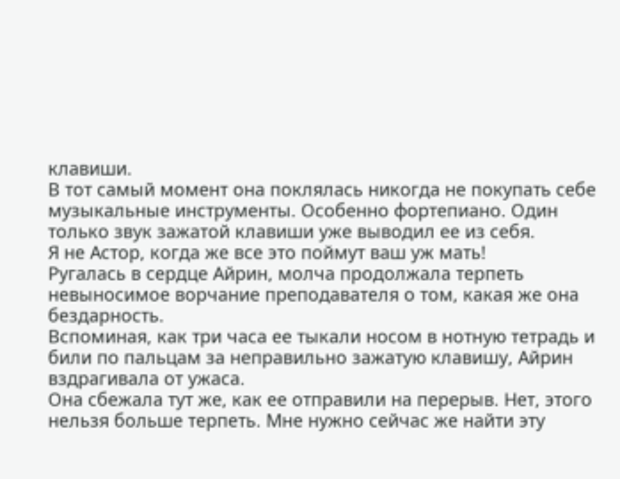клавиши.
В тот самый момент она поклялась никогда не покупать себе музыкальные инструменты. Особенно фортепиано. Один только звук зажатой клавиши уже выводил ее из себя.
Я не Астор, когда же все это поймут ваш уж мать!
Ругалась в сердце Айрин, молча продолжала терпеть невыносимое ворчание преподавателя о том, какая же она бездарность.
Вспоминая, как три часа ее тыкали носом в нотную тетрадь и били по пальцам за неправильно зажатую клавишу, Айрин вздрагивала от ужаса.
Она сбежала тут же, как ее отправили на перерыв. Нет, этого нельзя больше терпеть. Мне нужно сейчас же найти эту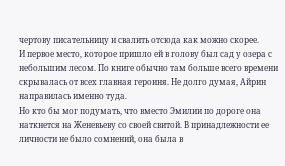чертову писательницу и свалить отсюда как можно скорее.
И первое место, которое пришло ей в голову был сад у озера с небольшим лесом. По книге обычно там больше всего времени скрывалась от всех главная героиня. Не долго думая, Айрин направилась именно туда.
Но кто бы мог подумать, что вместо Эмилии по дороге она наткнется на Женевьеву со своей свитой. В принадлежности ее личности не было сомнений, она была в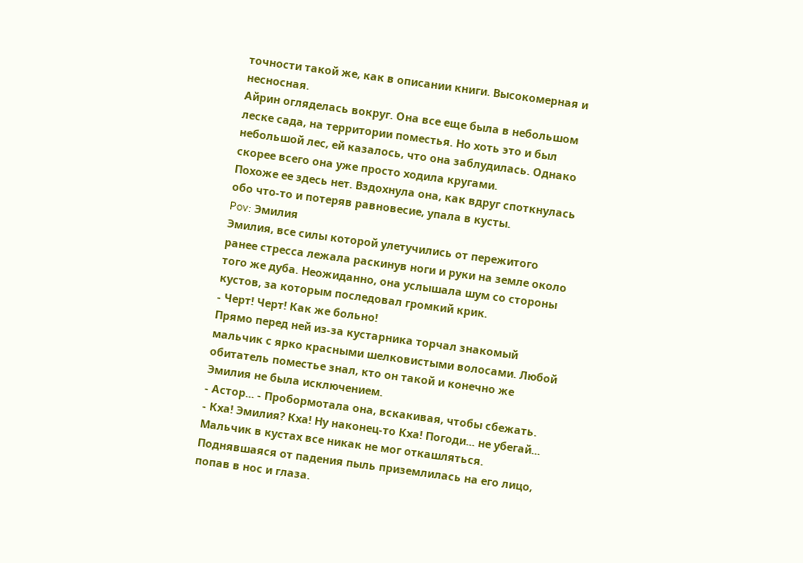точности такой же, как в описании книги. Высокомерная и несносная.
Айрин огляделась вокруг. Она все еще была в небольшом леске сада, на территории поместья. Но хоть это и был небольшой лес, ей казалось, что она заблудилась. Однако скорее всего она уже просто ходила кругами.
Похоже ее здесь нет. Вздохнула она, как вдруг споткнулась обо что-то и потеряв равновесие, упала в кусты.
Pov: Эмилия
Эмилия, все силы которой улетучились от пережитого ранее стресса лежала раскинув ноги и руки на земле около того же дуба. Неожиданно, она услышала шум со стороны кустов, за которым последовал громкий крик.
- Черт! Черт! Как же больно!
Прямо перед ней из-за кустарника торчал знакомый мальчик с ярко красными шелковистыми волосами. Любой обитатель поместье знал, кто он такой и конечно же Эмилия не была исключением.
- Астор... - Пробормотала она, вскакивая, чтобы сбежать.
- Кха! Эмилия? Кха! Ну наконец-то Кха! Погоди... не убегай...
Мальчик в кустах все никак не мог откашляться. Поднявшаяся от падения пыль приземлилась на его лицо, попав в нос и глаза.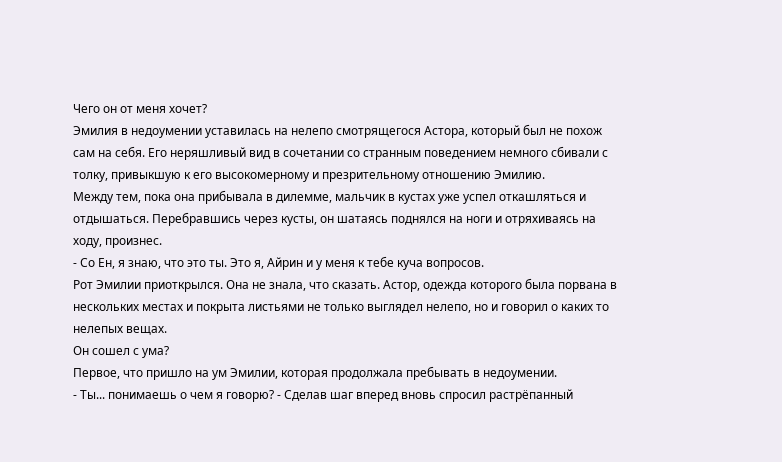Чего он от меня хочет?
Эмилия в недоумении уставилась на нелепо смотрящегося Астора, который был не похож сам на себя. Его неряшливый вид в сочетании со странным поведением немного сбивали с толку, привыкшую к его высокомерному и презрительному отношению Эмилию.
Между тем, пока она прибывала в дилемме, мальчик в кустах уже успел откашляться и отдышаться. Перебравшись через кусты, он шатаясь поднялся на ноги и отряхиваясь на ходу, произнес.
- Со Ен, я знаю, что это ты. Это я, Айрин и у меня к тебе куча вопросов.
Рот Эмилии приоткрылся. Она не знала, что сказать. Астор, одежда которого была порвана в нескольких местах и покрыта листьями не только выглядел нелепо, но и говорил о каких то нелепых вещах.
Он сошел с ума?
Первое, что пришло на ум Эмилии, которая продолжала пребывать в недоумении.
- Ты... понимаешь о чем я говорю? - Сделав шаг вперед вновь спросил растрёпанный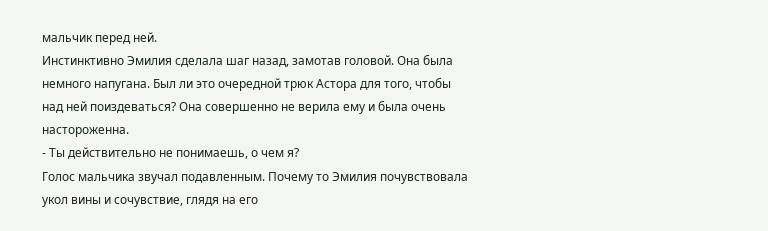мальчик перед ней.
Инстинктивно Эмилия сделала шаг назад, замотав головой. Она была немного напугана. Был ли это очередной трюк Астора для того, чтобы над ней поиздеваться? Она совершенно не верила ему и была очень настороженна.
- Ты действительно не понимаешь, о чем я?
Голос мальчика звучал подавленным. Почему то Эмилия почувствовала укол вины и сочувствие, глядя на его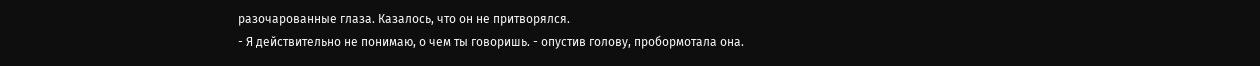разочарованные глаза. Казалось, что он не притворялся.
- Я действительно не понимаю, о чем ты говоришь. - опустив голову, пробормотала она.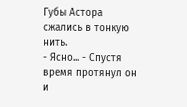Губы Астора сжались в тонкую нить.
- Ясно... - Спустя время протянул он и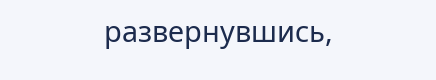развернувшись,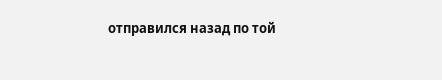отправился назад по той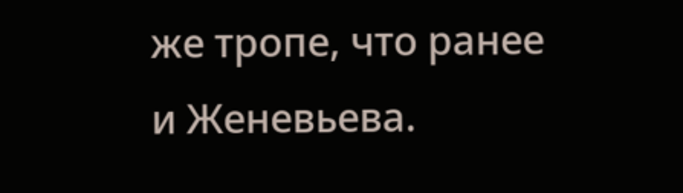же тропе, что ранее и Женевьева.